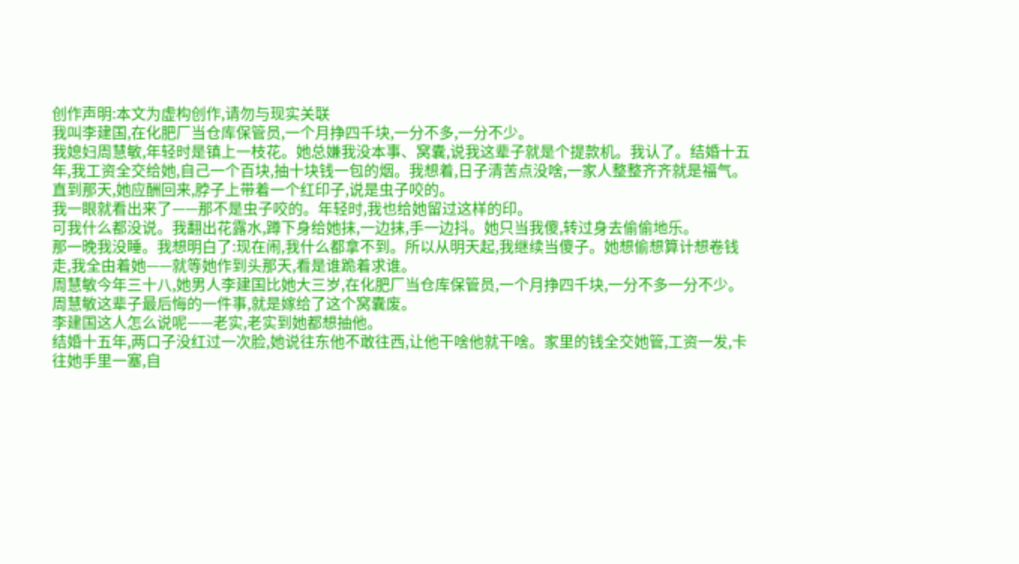创作声明:本文为虚构创作,请勿与现实关联
我叫李建国,在化肥厂当仓库保管员,一个月挣四千块,一分不多,一分不少。
我媳妇周慧敏,年轻时是镇上一枝花。她总嫌我没本事、窝囊,说我这辈子就是个提款机。我认了。结婚十五年,我工资全交给她,自己一个百块,抽十块钱一包的烟。我想着,日子清苦点没啥,一家人整整齐齐就是福气。
直到那天,她应酬回来,脖子上带着一个红印子,说是虫子咬的。
我一眼就看出来了——那不是虫子咬的。年轻时,我也给她留过这样的印。
可我什么都没说。我翻出花露水,蹲下身给她抹,一边抹,手一边抖。她只当我傻,转过身去偷偷地乐。
那一晚我没睡。我想明白了:现在闹,我什么都拿不到。所以从明天起,我继续当傻子。她想偷想算计想卷钱走,我全由着她——就等她作到头那天,看是谁跪着求谁。
周慧敏今年三十八,她男人李建国比她大三岁,在化肥厂当仓库保管员,一个月挣四千块,一分不多一分不少。
周慧敏这辈子最后悔的一件事,就是嫁给了这个窝囊废。
李建国这人怎么说呢——老实,老实到她都想抽他。
结婚十五年,两口子没红过一次脸,她说往东他不敢往西,让他干啥他就干啥。家里的钱全交她管,工资一发,卡往她手里一塞,自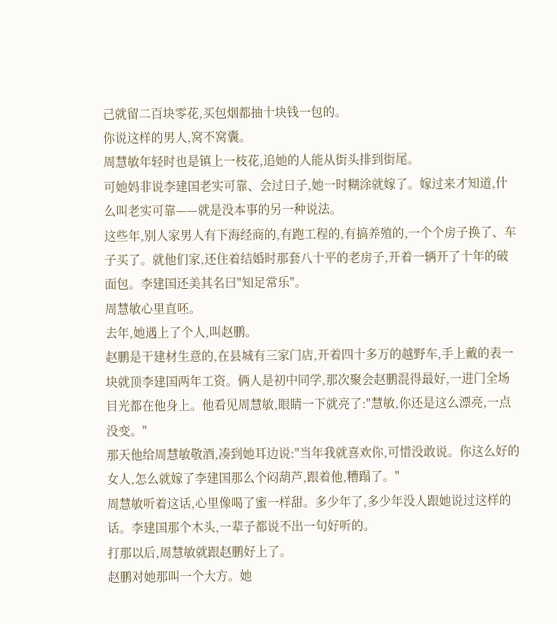己就留二百块零花,买包烟都抽十块钱一包的。
你说这样的男人,窝不窝囊。
周慧敏年轻时也是镇上一枝花,追她的人能从街头排到街尾。
可她妈非说李建国老实可靠、会过日子,她一时糊涂就嫁了。嫁过来才知道,什么叫老实可靠——就是没本事的另一种说法。
这些年,别人家男人有下海经商的,有跑工程的,有搞养殖的,一个个房子换了、车子买了。就他们家,还住着结婚时那套八十平的老房子,开着一辆开了十年的破面包。李建国还美其名曰"知足常乐"。
周慧敏心里直呸。
去年,她遇上了个人,叫赵鹏。
赵鹏是干建材生意的,在县城有三家门店,开着四十多万的越野车,手上戴的表一块就顶李建国两年工资。俩人是初中同学,那次聚会赵鹏混得最好,一进门全场目光都在他身上。他看见周慧敏,眼睛一下就亮了:"慧敏,你还是这么漂亮,一点没变。"
那天他给周慧敏敬酒,凑到她耳边说:"当年我就喜欢你,可惜没敢说。你这么好的女人,怎么就嫁了李建国那么个闷葫芦,跟着他,糟蹋了。"
周慧敏听着这话,心里像喝了蜜一样甜。多少年了,多少年没人跟她说过这样的话。李建国那个木头,一辈子都说不出一句好听的。
打那以后,周慧敏就跟赵鹏好上了。
赵鹏对她那叫一个大方。她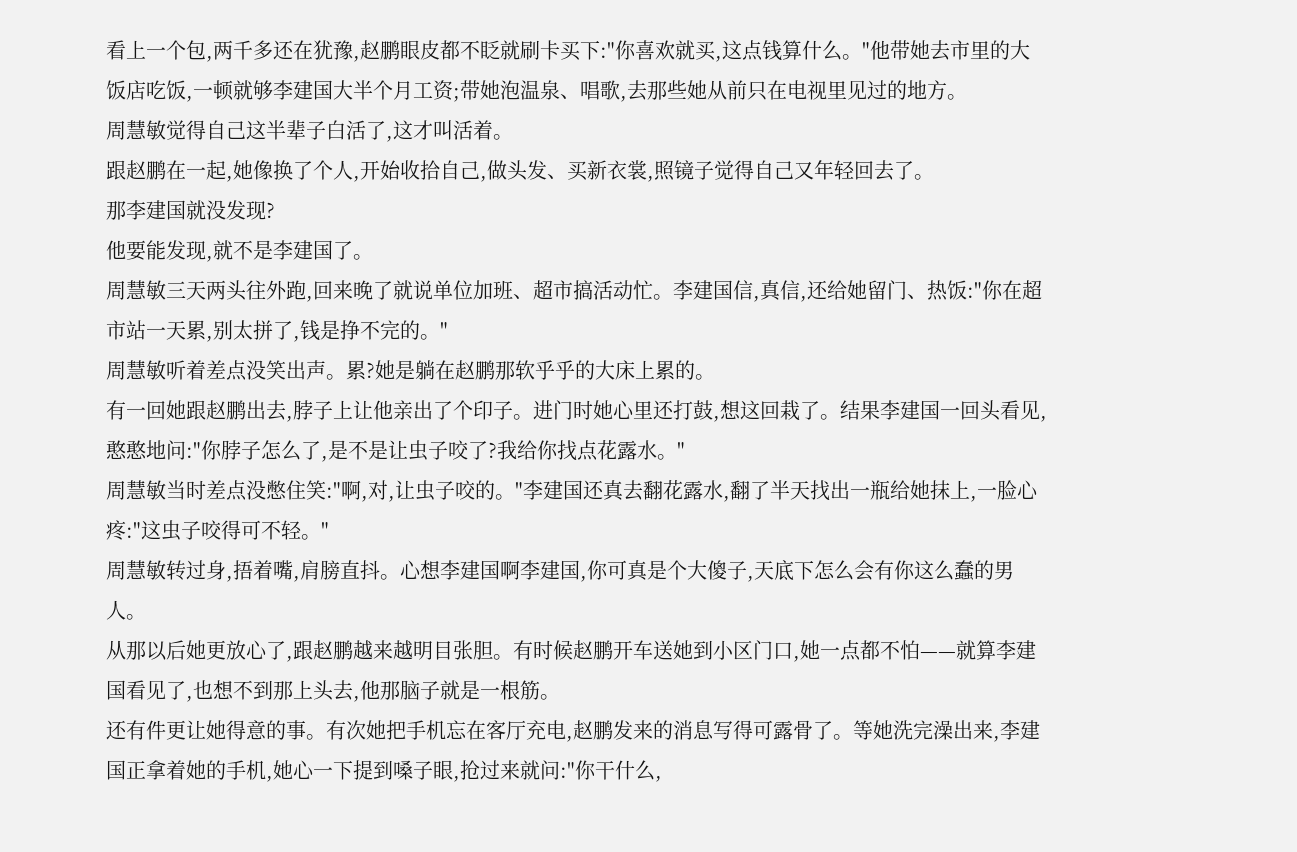看上一个包,两千多还在犹豫,赵鹏眼皮都不眨就刷卡买下:"你喜欢就买,这点钱算什么。"他带她去市里的大饭店吃饭,一顿就够李建国大半个月工资;带她泡温泉、唱歌,去那些她从前只在电视里见过的地方。
周慧敏觉得自己这半辈子白活了,这才叫活着。
跟赵鹏在一起,她像换了个人,开始收拾自己,做头发、买新衣裳,照镜子觉得自己又年轻回去了。
那李建国就没发现?
他要能发现,就不是李建国了。
周慧敏三天两头往外跑,回来晚了就说单位加班、超市搞活动忙。李建国信,真信,还给她留门、热饭:"你在超市站一天累,别太拼了,钱是挣不完的。"
周慧敏听着差点没笑出声。累?她是躺在赵鹏那软乎乎的大床上累的。
有一回她跟赵鹏出去,脖子上让他亲出了个印子。进门时她心里还打鼓,想这回栽了。结果李建国一回头看见,憨憨地问:"你脖子怎么了,是不是让虫子咬了?我给你找点花露水。"
周慧敏当时差点没憋住笑:"啊,对,让虫子咬的。"李建国还真去翻花露水,翻了半天找出一瓶给她抹上,一脸心疼:"这虫子咬得可不轻。"
周慧敏转过身,捂着嘴,肩膀直抖。心想李建国啊李建国,你可真是个大傻子,天底下怎么会有你这么蠢的男人。
从那以后她更放心了,跟赵鹏越来越明目张胆。有时候赵鹏开车送她到小区门口,她一点都不怕——就算李建国看见了,也想不到那上头去,他那脑子就是一根筋。
还有件更让她得意的事。有次她把手机忘在客厅充电,赵鹏发来的消息写得可露骨了。等她洗完澡出来,李建国正拿着她的手机,她心一下提到嗓子眼,抢过来就问:"你干什么,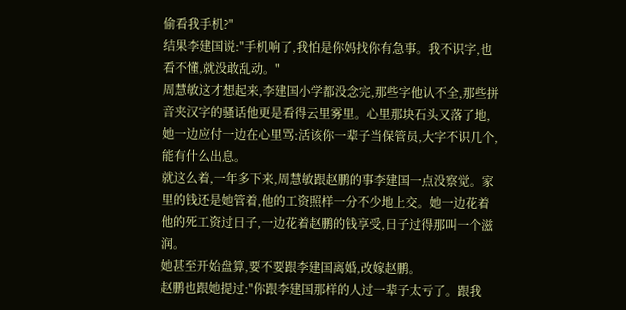偷看我手机?"
结果李建国说:"手机响了,我怕是你妈找你有急事。我不识字,也看不懂,就没敢乱动。"
周慧敏这才想起来,李建国小学都没念完,那些字他认不全,那些拼音夹汉字的骚话他更是看得云里雾里。心里那块石头又落了地,她一边应付一边在心里骂:活该你一辈子当保管员,大字不识几个,能有什么出息。
就这么着,一年多下来,周慧敏跟赵鹏的事李建国一点没察觉。家里的钱还是她管着,他的工资照样一分不少地上交。她一边花着他的死工资过日子,一边花着赵鹏的钱享受,日子过得那叫一个滋润。
她甚至开始盘算,要不要跟李建国离婚,改嫁赵鹏。
赵鹏也跟她提过:"你跟李建国那样的人过一辈子太亏了。跟我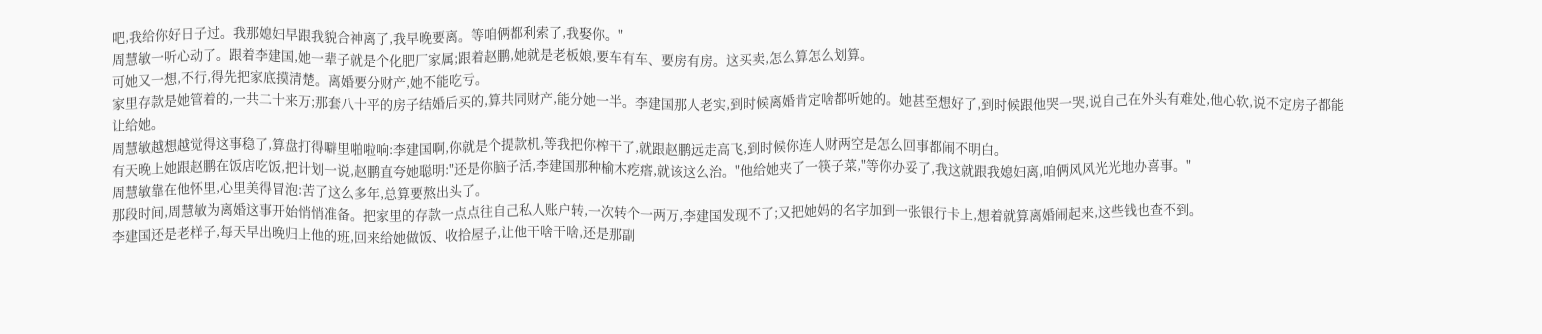吧,我给你好日子过。我那媳妇早跟我貌合神离了,我早晚要离。等咱俩都利索了,我娶你。"
周慧敏一听心动了。跟着李建国,她一辈子就是个化肥厂家属;跟着赵鹏,她就是老板娘,要车有车、要房有房。这买卖,怎么算怎么划算。
可她又一想,不行,得先把家底摸清楚。离婚要分财产,她不能吃亏。
家里存款是她管着的,一共二十来万;那套八十平的房子结婚后买的,算共同财产,能分她一半。李建国那人老实,到时候离婚肯定啥都听她的。她甚至想好了,到时候跟他哭一哭,说自己在外头有难处,他心软,说不定房子都能让给她。
周慧敏越想越觉得这事稳了,算盘打得噼里啪啦响:李建国啊,你就是个提款机,等我把你榨干了,就跟赵鹏远走高飞,到时候你连人财两空是怎么回事都闹不明白。
有天晚上她跟赵鹏在饭店吃饭,把计划一说,赵鹏直夸她聪明:"还是你脑子活,李建国那种榆木疙瘩,就该这么治。"他给她夹了一筷子菜,"等你办妥了,我这就跟我媳妇离,咱俩风风光光地办喜事。"
周慧敏靠在他怀里,心里美得冒泡:苦了这么多年,总算要熬出头了。
那段时间,周慧敏为离婚这事开始悄悄准备。把家里的存款一点点往自己私人账户转,一次转个一两万,李建国发现不了;又把她妈的名字加到一张银行卡上,想着就算离婚闹起来,这些钱也查不到。
李建国还是老样子,每天早出晚归上他的班,回来给她做饭、收拾屋子,让他干啥干啥,还是那副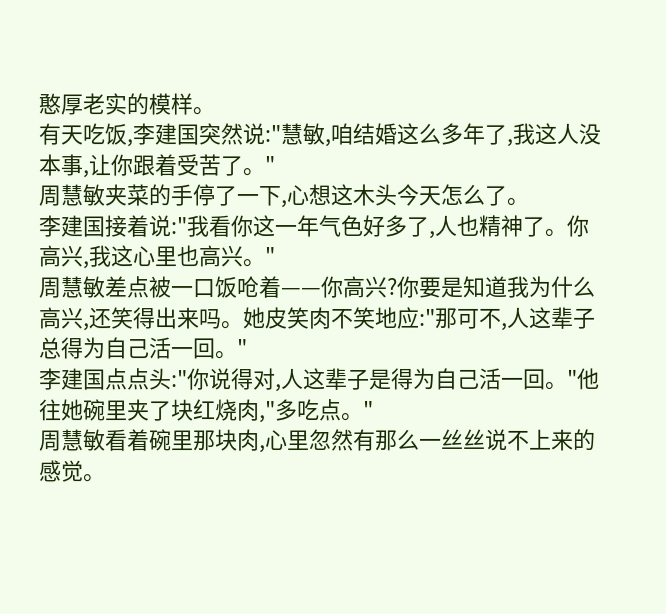憨厚老实的模样。
有天吃饭,李建国突然说:"慧敏,咱结婚这么多年了,我这人没本事,让你跟着受苦了。"
周慧敏夹菜的手停了一下,心想这木头今天怎么了。
李建国接着说:"我看你这一年气色好多了,人也精神了。你高兴,我这心里也高兴。"
周慧敏差点被一口饭呛着——你高兴?你要是知道我为什么高兴,还笑得出来吗。她皮笑肉不笑地应:"那可不,人这辈子总得为自己活一回。"
李建国点点头:"你说得对,人这辈子是得为自己活一回。"他往她碗里夹了块红烧肉,"多吃点。"
周慧敏看着碗里那块肉,心里忽然有那么一丝丝说不上来的感觉。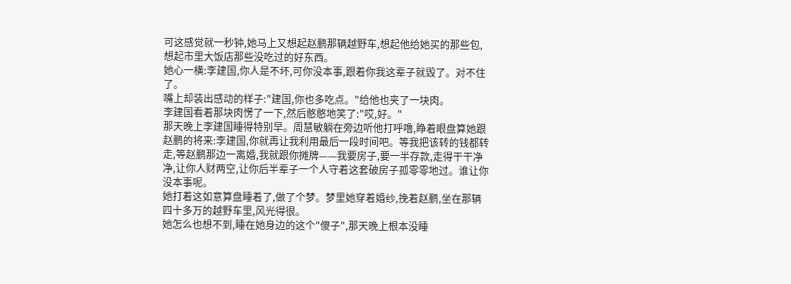可这感觉就一秒钟,她马上又想起赵鹏那辆越野车,想起他给她买的那些包,想起市里大饭店那些没吃过的好东西。
她心一横:李建国,你人是不坏,可你没本事,跟着你我这辈子就毁了。对不住了。
嘴上却装出感动的样子:"建国,你也多吃点。"给他也夹了一块肉。
李建国看着那块肉愣了一下,然后憨憨地笑了:"哎,好。"
那天晚上李建国睡得特别早。周慧敏躺在旁边听他打呼噜,睁着眼盘算她跟赵鹏的将来:李建国,你就再让我利用最后一段时间吧。等我把该转的钱都转走,等赵鹏那边一离婚,我就跟你摊牌——我要房子,要一半存款,走得干干净净,让你人财两空,让你后半辈子一个人守着这套破房子孤零零地过。谁让你没本事呢。
她打着这如意算盘睡着了,做了个梦。梦里她穿着婚纱,挽着赵鹏,坐在那辆四十多万的越野车里,风光得很。
她怎么也想不到,睡在她身边的这个"傻子",那天晚上根本没睡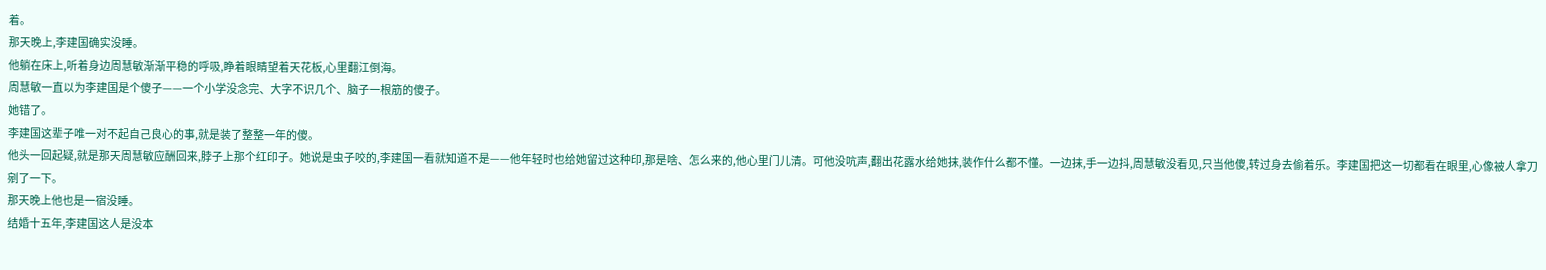着。
那天晚上,李建国确实没睡。
他躺在床上,听着身边周慧敏渐渐平稳的呼吸,睁着眼睛望着天花板,心里翻江倒海。
周慧敏一直以为李建国是个傻子——一个小学没念完、大字不识几个、脑子一根筋的傻子。
她错了。
李建国这辈子唯一对不起自己良心的事,就是装了整整一年的傻。
他头一回起疑,就是那天周慧敏应酬回来,脖子上那个红印子。她说是虫子咬的,李建国一看就知道不是——他年轻时也给她留过这种印,那是啥、怎么来的,他心里门儿清。可他没吭声,翻出花露水给她抹,装作什么都不懂。一边抹,手一边抖,周慧敏没看见,只当他傻,转过身去偷着乐。李建国把这一切都看在眼里,心像被人拿刀剜了一下。
那天晚上他也是一宿没睡。
结婚十五年,李建国这人是没本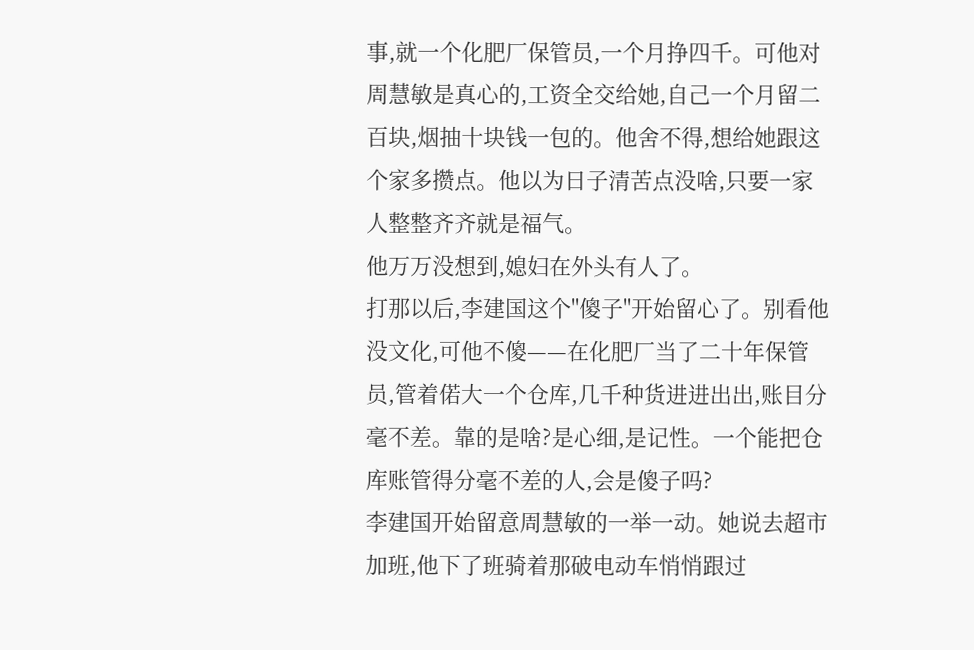事,就一个化肥厂保管员,一个月挣四千。可他对周慧敏是真心的,工资全交给她,自己一个月留二百块,烟抽十块钱一包的。他舍不得,想给她跟这个家多攒点。他以为日子清苦点没啥,只要一家人整整齐齐就是福气。
他万万没想到,媳妇在外头有人了。
打那以后,李建国这个"傻子"开始留心了。别看他没文化,可他不傻——在化肥厂当了二十年保管员,管着偌大一个仓库,几千种货进进出出,账目分毫不差。靠的是啥?是心细,是记性。一个能把仓库账管得分毫不差的人,会是傻子吗?
李建国开始留意周慧敏的一举一动。她说去超市加班,他下了班骑着那破电动车悄悄跟过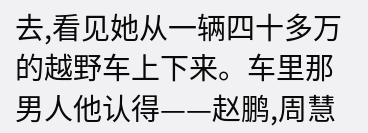去,看见她从一辆四十多万的越野车上下来。车里那男人他认得——赵鹏,周慧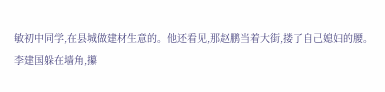敏初中同学,在县城做建材生意的。他还看见,那赵鹏当着大街,搂了自己媳妇的腰。
李建国躲在墙角,攥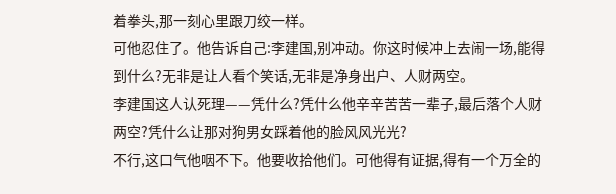着拳头,那一刻心里跟刀绞一样。
可他忍住了。他告诉自己:李建国,别冲动。你这时候冲上去闹一场,能得到什么?无非是让人看个笑话,无非是净身出户、人财两空。
李建国这人认死理——凭什么?凭什么他辛辛苦苦一辈子,最后落个人财两空?凭什么让那对狗男女踩着他的脸风风光光?
不行,这口气他咽不下。他要收拾他们。可他得有证据,得有一个万全的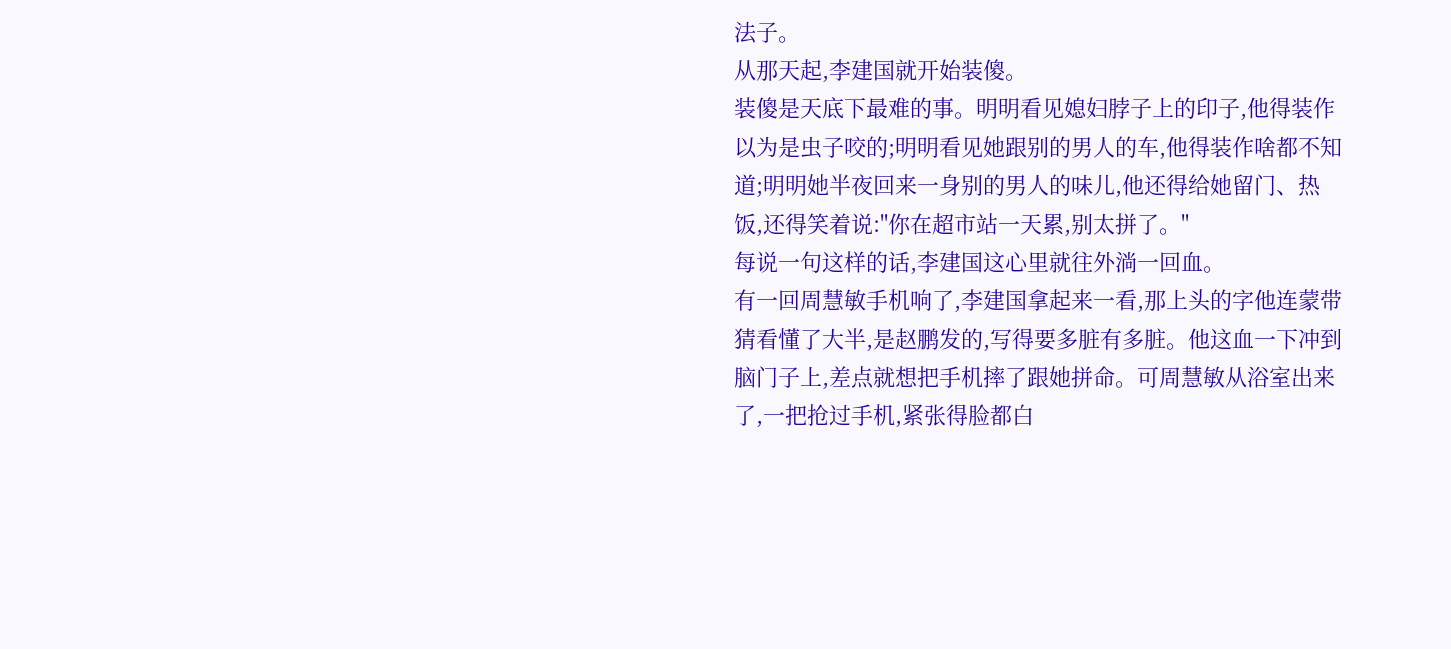法子。
从那天起,李建国就开始装傻。
装傻是天底下最难的事。明明看见媳妇脖子上的印子,他得装作以为是虫子咬的;明明看见她跟别的男人的车,他得装作啥都不知道;明明她半夜回来一身别的男人的味儿,他还得给她留门、热饭,还得笑着说:"你在超市站一天累,别太拼了。"
每说一句这样的话,李建国这心里就往外淌一回血。
有一回周慧敏手机响了,李建国拿起来一看,那上头的字他连蒙带猜看懂了大半,是赵鹏发的,写得要多脏有多脏。他这血一下冲到脑门子上,差点就想把手机摔了跟她拼命。可周慧敏从浴室出来了,一把抢过手机,紧张得脸都白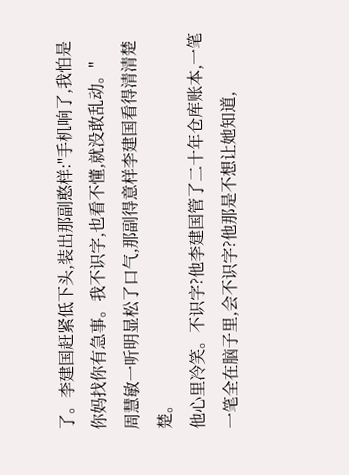了。李建国赶紧低下头,装出那副憨样:"手机响了,我怕是你妈找你有急事。我不识字,也看不懂,就没敢乱动。"
周慧敏一听明显松了口气,那副得意样李建国看得清清楚楚。
他心里冷笑。不识字?他李建国管了二十年仓库账本,一笔一笔全在脑子里,会不识字?他那是不想让她知道,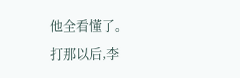他全看懂了。
打那以后,李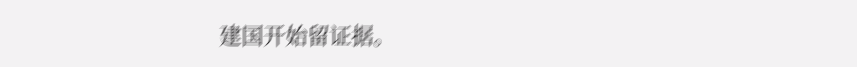建国开始留证据。